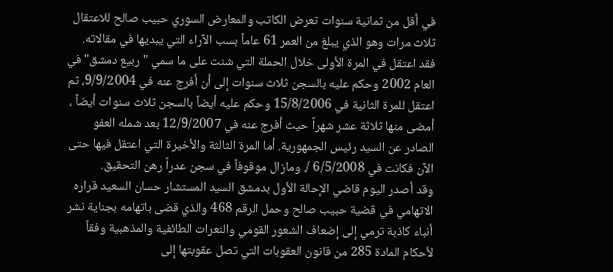في أقل من ثمانية سنوات تعرض الكاتب والمعارض السوري حبيب صالح للاعتقال ثلاث مرات وهو الذي يبلغ من العمر 61 عاماً بسب الآراء التي يبديها في مقالاته. فقد اعتقل في المرة الأولى خلال الحملة التي شنت على ما سمي "ربيع دمشق" في العام 2002 وحكم عليه بالسجن ثلاث سنوات إلى أن أفرج عنه في 9/9/2004، ثم اعتقل للمرة الثانية في 15/8/2006 وحكم عليه أيضاً بالسجن ثلاث سنوات أيضاً ، أمضى منها ثلاثة عشر شهراً حيث أفرج عنه في 12/9/2007 بعد شمله العفو الصادر عن السيد رئيس الجمهورية. أما المرة الثالثة والأخيرة التي اعتقل فيها حتى الآن فكانت في 6/5/2008 /. ومازال موقوفاً في سجن عدراً رهن التحقيق.
وقد أصدر اليوم قاضي الإحالة الأول بدمشق السيد المستشار حسان السعيد قراره الاتهامي في قضية حبيب صالح وحمل الرقم 468 والذي قضى باتهامه بجناية نشر أنباء كاذبة ترمي إلى إضعاف الشعور القومي والنعرات الطائفية والمذهبية وفقاً لأحكام المادة 285 من قانون العقوبات التي تصل عقوبتها إلى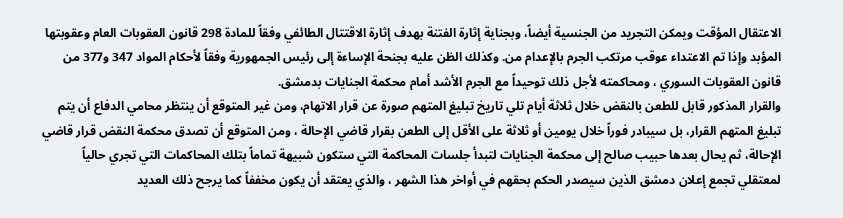الاعتقال المؤقت ويمكن التجريد من الجنسية أيضاً، وبجناية إثارة الفتنة بهدف إثارة الاقتتال الطائفي وفقاً للمادة 298 قانون العقوبات العام وعقوبتها المؤبد وإذا تم الاعتداء عوقب مرتكب الجرم بالإعدام من. وكذلك الظن عليه بجنحة الإساءة إلى رئيس الجمهورية وفقاً لأحكام المواد 347 و377 من قانون العقوبات السوري ، ومحاكمته لأجل ذلك توحيداً مع الجرم الأشد أمام محكمة الجنايات بدمشق.
والقرار المذكور قابل للطعن بالنقض خلال ثلاثة أيام تلي تاريخ تبليغ المتهم صورة عن قرار الاتهام، ومن غير المتوقع أن ينتظر محامي الدفاع أن يتم تبليغ المتهم القرار، بل سيبادر فوراً خلال يومين أو ثلاثة على الأقل إلى الطعن بقرار قاضي الإحالة ، ومن المتوقع أن تصدق محكمة النقض قرار قاضي الإحالة، ثم يحال بعدها حبيب صالح إلى محكمة الجنايات لتبدأ جلسات المحاكمة التي ستكون شبيهة تماماً بتلك المحاكمات التي تجري حالياً لمعتقلي تجمع إعلان دمشق الذين سيصدر الحكم بحقهم في أواخر هذا الشهر ، والذي يعتقد أن يكون مخففاً كما يرجح ذلك العديد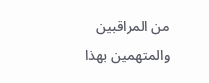من المراقبين والمتهمين بهذا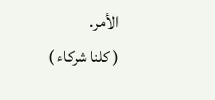الأمر.
( كلنا شركاء )